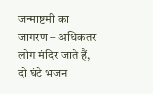जन्माष्टमी का जागरण – अधिकतर लोग मंदिर जाते हैं, दो घंटे भजन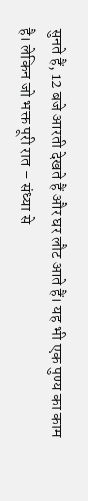सुनते हैं, 12 बजे आरती देखते हैं और घर लौट आते हैं। यह भी एक पुण्य का काम है। लेकिन जो भक्त पूरी रात – संध्या से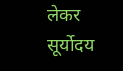लेकर सूर्योदय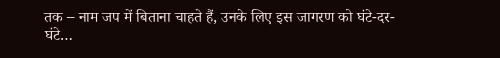तक – नाम जप में बिताना चाहते हैं, उनके लिए इस जागरण को घंटे-दर-घंटे…